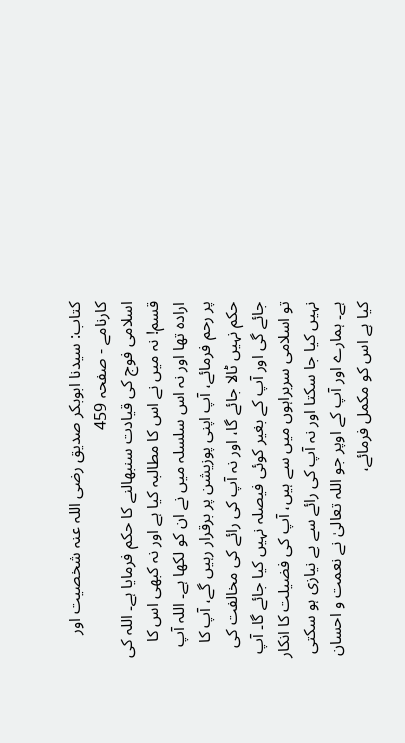کتاب: سیدنا ابوبکر صدیق رضی اللہ عنہ شخصیت اور کارنامے - صفحہ 459
اسلامی فوج کی قیادت سنبھالنے کا حکم فرمایا ہے۔ اللہ کی قسم! نہ میں نے اس کا مطالبہ کیا ہے اور نہ کبھی اس کا ارادہ تھا اور نہ اس سلسلہ میں نے ان کو لکھا ہے۔ اللہ آپ پر رحم فرمائے، آپ اپنی پوزیشن پر برقرار رہیں گے، آپ کا حکم نہیں ٹالا جائے گا، اور نہ آپ کی رائے کی مخالفت کی جائے گی اور آپ کے بغیر کوئی فیصلہ نہیں کیا جائے گا۔ آپ تو اسلامی سربراہوں میں سے ہیں، آپ کی فضیلت کا انکار نہیں کیا جا سکتا اور نہ آپ کی رائے سے بے نیازی ہو سکتی ہے۔ ہمارے اور آپ کے اوپر جو اللہ تعالیٰ نے نعمت و احسان کیا ہے اس کو مکمل فرمائے،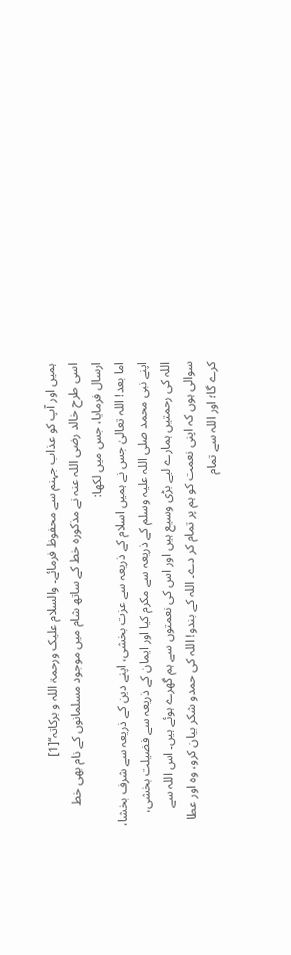ہمیں اور آپ کو عذاب جہنم سے محفوظ فرمائے۔ والسلام علیک ورحمۃ اللہ و برکاتہ‘‘[1]
اسی طرح خالد رضی اللہ عنہ نے مذکورہ خط کے ساتھ شام میں موجود مسلمانوں کے نام بھی خط ارسال فرمایا، جس میں لکھا:
اما بعد! اللہ تعالیٰ جس نے ہمیں اسلام کے ذریعہ سے عزت بخشی، اپنے دین کے ذریعہ سے شرف بخشا، اپنے نبی محمد صلی اللہ علیہ وسلم کے ذریعہ سے مکرم کیا اور ایمان کے ذریعہ سے فضیلت بخشی، اللہ کی رحمتیں ہمارے لیے بڑی وسیع ہیں اور اس کی نعمتوں سے ہم گھرے ہوئے ہیں۔ اس اللہ سے سوالی ہوں کہ اپنی نعمت کو ہم پر تمام کر دے۔ اللہ کے بندو! اللہ کی حمدو شکر بیان کرو، وہ اور عطا کرے گا؛ اور اللہ سے تمام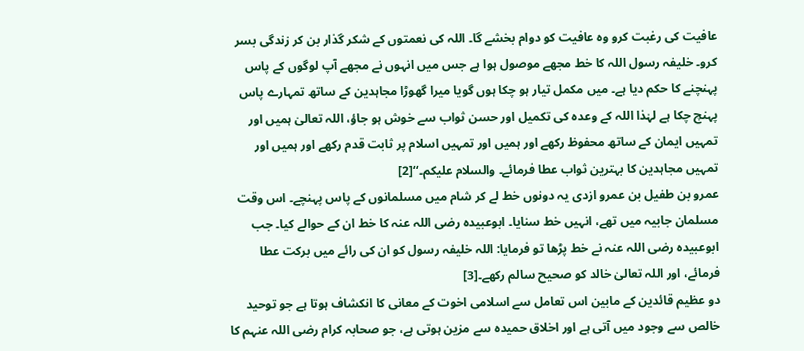عافیت کی رغبت کرو وہ عافیت کو دوام بخشے گا۔ اللہ کی نعمتوں کے شکر گذار بن کر زندگی بسر کرو۔ خلیفہ رسول اللہ کا خط مجھے موصول ہوا ہے جس میں انہوں نے مجھے آپ لوگوں کے پاس پہنچنے کا حکم دیا ہے۔ میں مکمل تیار ہو چکا ہوں گویا میرا گھوڑا مجاہدین کے ساتھ تمہارے پاس پہنچ چکا ہے لہٰذا اللہ کے وعدہ کی تکمیل اور حسن ثواب سے خوش ہو جاؤ، اللہ تعالیٰ ہمیں اور تمہیں ایمان کے ساتھ محفوظ رکھے اور ہمیں اور تمہیں اسلام پر ثابت قدم رکھے اور ہمیں اور تمہیں مجاہدین کا بہترین ثواب عطا فرمائے۔ والسلام علیکم۔‘‘[2]
عمرو بن طفیل بن عمرو ازدی یہ دونوں خط لے کر شام میں مسلمانوں کے پاس پہنچے۔ اس وقت مسلمان جابیہ میں تھے، انہیں خط سنایا۔ ابوعبیدہ رضی اللہ عنہ کا خط ان کے حوالے کیا۔ جب ابوعبیدہ رضی اللہ عنہ نے خط پڑھا تو فرمایا: اللہ خلیفہ رسول کو ان کی رائے میں برکت عطا فرمائے، اور اللہ تعالیٰ خالد کو صحیح سالم رکھے۔[3]
دو عظیم قائدین کے مابین اس تعامل سے اسلامی اخوت کے معانی کا انکشاف ہوتا ہے جو توحید خالص سے وجود میں آتی ہے اور اخلاق حمیدہ سے مزین ہوتی ہے، جو صحابہ کرام رضی اللہ عنہم کا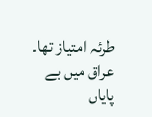طرئہ امتیاز تھا۔ عراق میں بے پایاں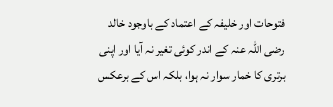فتوحات اور خلیفہ کے اعتماد کے باوجود خالد رضی اللہ عنہ کے اندر کوئی تغیر نہ آیا اور اپنی برتری کا خمار سوار نہ ہوا، بلکہ اس کے برعکس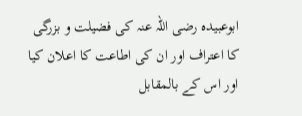ابوعبیدہ رضی اللہ عنہ کی فضیلت و بزرگی کا اعتراف اور ان کی اطاعت کا اعلان کیا اور اس کے بالمقابل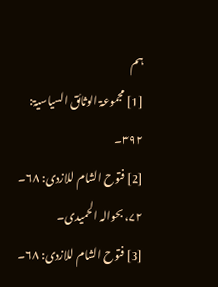ہم
[1] مجموعۃ الوثائق السیاسیۃ: ۳۹۲۔
[2] فتوح الشام للازدی: ۶۸۔ ۷۲، بحوالہ الحمیدی۔
[3] فتوح الشام للازدی: ۶۸۔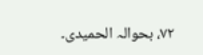۷۲، بحوالہ الحمیدی۔